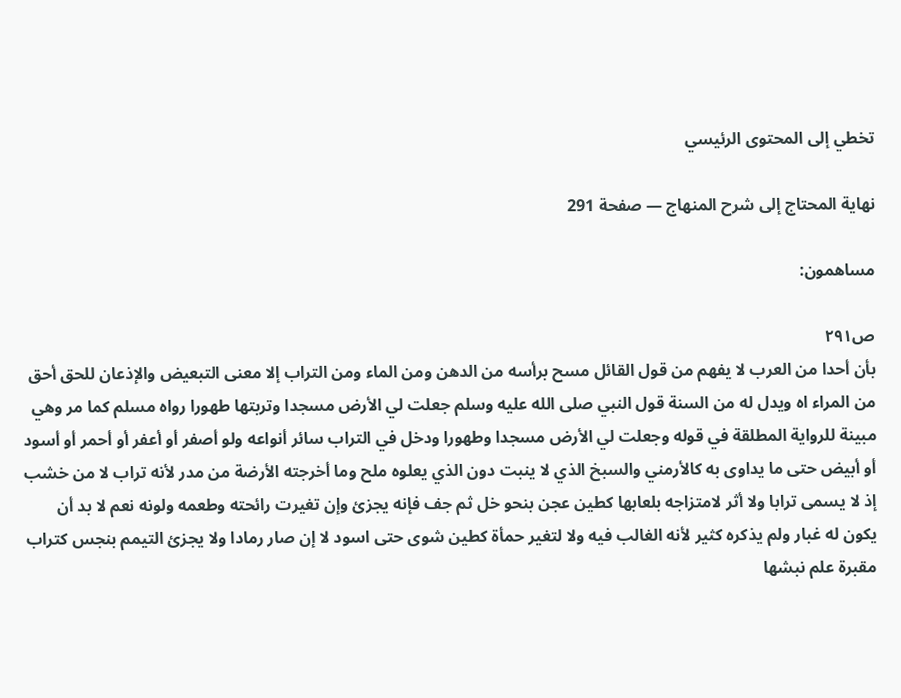تخطي إلى المحتوى الرئيسي

نهاية المحتاج إلى شرح المنهاج — صفحة 291

مساهمون:

ص٢٩١
بأن أحدا من العرب لا يفهم من قول القائل مسح برأسه من الدهن ومن الماء ومن التراب إلا معنى التبعيض والإذعان للحق أحق من المراء اه ويدل له من السنة قول النبي صلى الله عليه وسلم جعلت لي الأرض مسجدا وتربتها طهورا رواه مسلم كما مر وهي مبينة للرواية المطلقة في قوله وجعلت لي الأرض مسجدا وطهورا ودخل في التراب سائر أنواعه ولو أصفر أو أعفر أو أحمر أو أسود أو أبيض حتى ما يداوى به كالأرمني والسبخ الذي لا ينبت دون الذي يعلوه ملح وما أخرجته الأرضة من مدر لأنه تراب لا من خشب إذ لا يسمى ترابا ولا أثر لامتزاجه بلعابها كطين عجن بنحو خل ثم جف فإنه يجزئ وإن تغيرت رائحته وطعمه ولونه نعم لا بد أن يكون له غبار ولم يذكره كثير لأنه الغالب فيه ولا لتغير حمأة كطين شوى حتى اسود لا إن صار رمادا ولا يجزئ التيمم بنجس كتراب مقبرة علم نبشها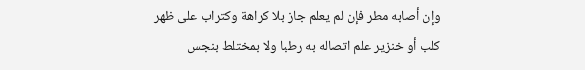وإن أصابه مطر فإن لم يعلم جاز بلا كراهة وكتراب على ظهر كلب أو خنزير علم اتصاله به رطبا ولا بمختلط بنجس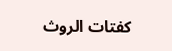كفتات الروث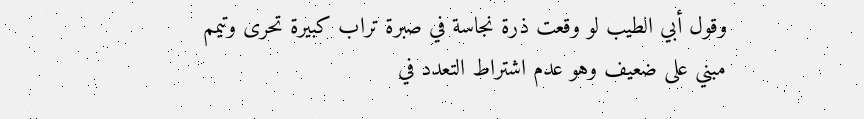وقول أبي الطيب لو وقعت ذرة نجاسة في صبرة تراب كبيرة تحرى وتيمم مبني على ضعيف وهو عدم اشتراط التعدد في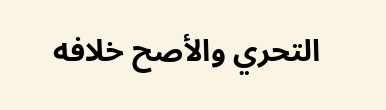التحري والأصح خلافه